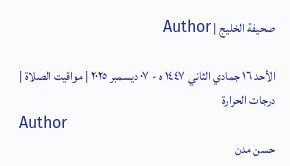صحيفة الخليج | Author

الأحد ١٦ جمادي الثاني ١٤٤٧ ه - ٠٧ ديسمبر ٢٠٢٥ | مواقيت الصلاة | درجات الحرارة
Author
حسن مدن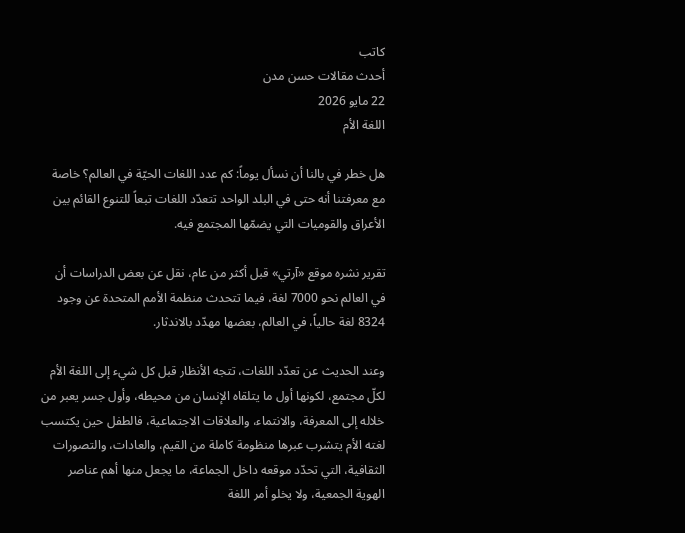كاتب
أحدث مقالات حسن مدن
22 مايو 2026
اللغة الأم

هل خطر في بالنا أن نسأل يوماً: كم عدد اللغات الحيّة في العالم؟ خاصة مع معرفتنا أنه حتى في البلد الواحد تتعدّد اللغات تبعاً للتنوع القائم بين الأعراق والقوميات التي يضمّها المجتمع فيه.

تقرير نشره موقع «آرتي» قبل أكثر من عام، نقل عن بعض الدراسات أن في العالم نحو 7000 لغة، فيما تتحدث منظمة الأمم المتحدة عن وجود 8324 لغة حالياً، في العالم، بعضها مهدّد بالاندثار.

وعند الحديث عن تعدّد اللغات، تتجه الأنظار قبل كل شيء إلى اللغة الأم لكلّ مجتمع، لكونها أول ما يتلقاه الإنسان من محيطه، وأول جسر يعبر من خلاله إلى المعرفة، والانتماء، والعلاقات الاجتماعية، فالطفل حين يكتسب لغته الأم يتشرب عبرها منظومة كاملة من القيم، والعادات، والتصورات الثقافية، التي تحدّد موقعه داخل الجماعة، ما يجعل منها أهم عناصر الهوية الجمعية، ولا يخلو أمر اللغة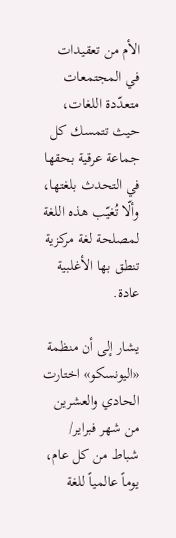الأم من تعقيدات في المجتمعات متعدّدة اللغات، حيث تتمسك كل جماعة عرقية بحقها في التحدث بلغتها، وألّا تُغيّب هذه اللغة لمصلحة لغة مركزية تنطق بها الأغلبية عادة.

يشار إلى أن منظمة «اليونسكو» اختارت الحادي والعشرين من شهر فبراير/ شباط من كل عام، يوماً عالمياً للغة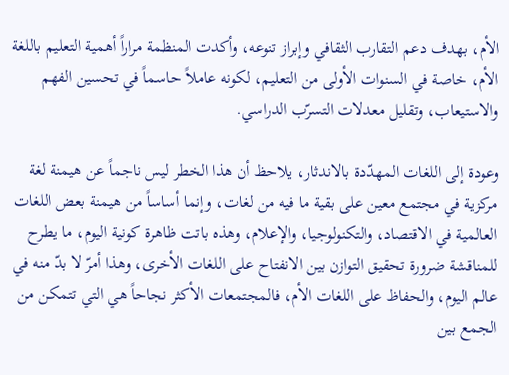الأم، بهدف دعم التقارب الثقافي وإبراز تنوعه، وأكدت المنظمة مراراً أهمية التعليم باللغة الأم، خاصة في السنوات الأولى من التعليم، لكونه عاملاً حاسماً في تحسين الفهم والاستيعاب، وتقليل معدلات التسرّب الدراسي.

وعودة إلى اللغات المهدّدة بالاندثار، يلاحظ أن هذا الخطر ليس ناجماً عن هيمنة لغة مركزية في مجتمع معين على بقية ما فيه من لغات، وإنما أساساً من هيمنة بعض اللغات العالمية في الاقتصاد، والتكنولوجيا، والإعلام، وهذه باتت ظاهرة كونية اليوم، ما يطرح للمناقشة ضرورة تحقيق التوازن بين الانفتاح على اللغات الأخرى، وهذا أمرّ لا بدّ منه في عالم اليوم، والحفاظ على اللغات الأم، فالمجتمعات الأكثر نجاحاً هي التي تتمكن من الجمع بين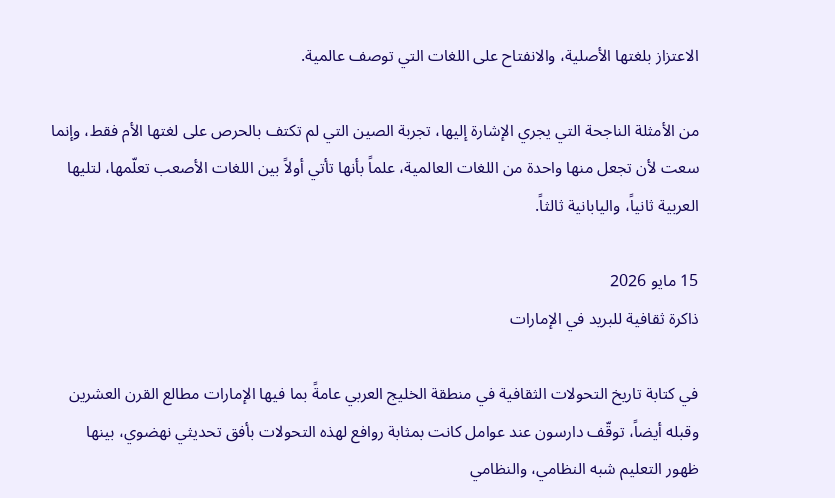الاعتزاز بلغتها الأصلية، والانفتاح على اللغات التي توصف عالمية.

من الأمثلة الناجحة التي يجري الإشارة إليها، تجربة الصين التي لم تكتف بالحرص على لغتها الأم فقط، وإنما سعت لأن تجعل منها واحدة من اللغات العالمية، علماً بأنها تأتي أولاً بين اللغات الأصعب تعلّمها، لتليها العربية ثانياً، واليابانية ثالثاً.

15 مايو 2026
ذاكرة ثقافية للبريد في الإمارات

في كتابة تاريخ التحولات الثقافية في منطقة الخليج العربي عامةً بما فيها الإمارات مطالع القرن العشرين وقبله أيضاً، توقّف دارسون عند عوامل كانت بمثابة روافع لهذه التحولات بأفق تحديثي نهضوي، بينها ظهور التعليم شبه النظامي، والنظامي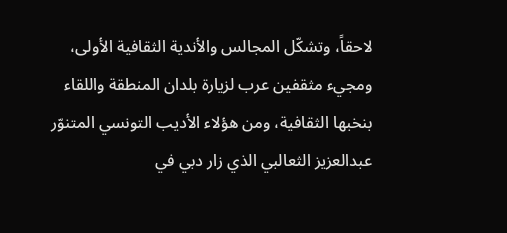لاحقاً، وتشكّل المجالس والأندية الثقافية الأولى، ومجيء مثقفين عرب لزيارة بلدان المنطقة واللقاء بنخبها الثقافية، ومن هؤلاء الأديب التونسي المتنوّر عبدالعزيز الثعالبي الذي زار دبي في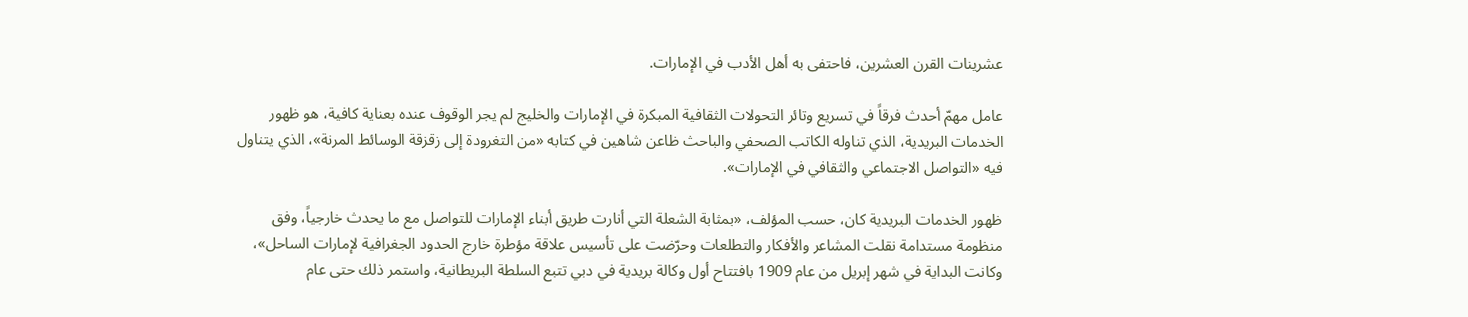عشرينات القرن العشرين، فاحتفى به أهل الأدب في الإمارات.

عامل مهمّ أحدث فرقاً في تسريع وتائر التحولات الثقافية المبكرة في الإمارات والخليج لم يجر الوقوف عنده بعناية كافية، هو ظهور الخدمات البريدية، الذي تناوله الكاتب الصحفي والباحث ظاعن شاهين في كتابه «من التغرودة إلى زقزقة الوسائط المرنة»، الذي يتناول فيه «التواصل الاجتماعي والثقافي في الإمارات».

ظهور الخدمات البريدية كان، حسب المؤلف، «بمثابة الشعلة التي أنارت طريق أبناء الإمارات للتواصل مع ما يحدث خارجياً، وفق منظومة مستدامة نقلت المشاعر والأفكار والتطلعات وحرّضت على تأسيس علاقة مؤطرة خارج الحدود الجغرافية لإمارات الساحل»، وكانت البداية في شهر إبريل من عام 1909 بافتتاح أول وكالة بريدية في دبي تتبع السلطة البريطانية، واستمر ذلك حتى عام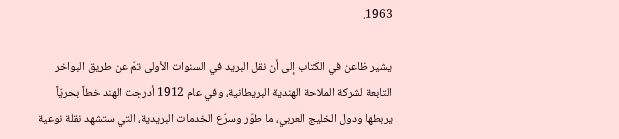1963.

يشير ظاعن في الكتاب إلى أن نقل البريد في السنوات الأولى تمّ عن طريق البواخر التابعة لشركة الملاحة الهندية البريطانية، وفي عام 1912 أدرجت الهند خطاً بحريّاً يربطها ودول الخليج العربي، ما طوّر وسرّع الخدمات البريدية، التي ستشهد نقلة نوعية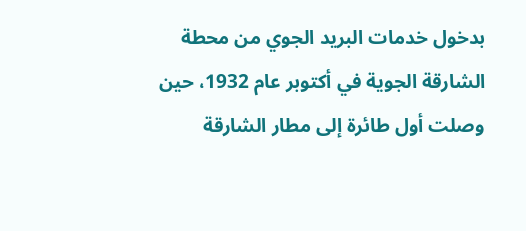بدخول خدمات البريد الجوي من محطة الشارقة الجوية في أكتوبر عام 1932، حين وصلت أول طائرة إلى مطار الشارقة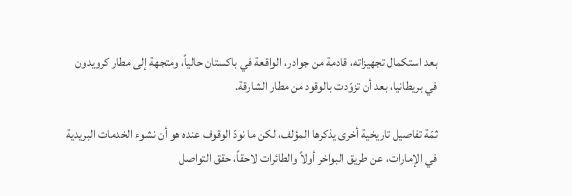بعد استكمال تجهيزاته، قادمة من جوادر، الواقعة في باكستان حالياً، ومتجهة إلى مطار كرويدون في بريطانيا، بعد أن تزوّدت بالوقود من مطار الشارقة.

ثمّة تفاصيل تاريخية أخرى يذكرها المؤلف، لكن ما نودّ الوقوف عنده هو أن نشوء الخدمات البريدية في الإمارات، عن طريق البواخر أولاً والطائرات لاحقاً، حقق التواصل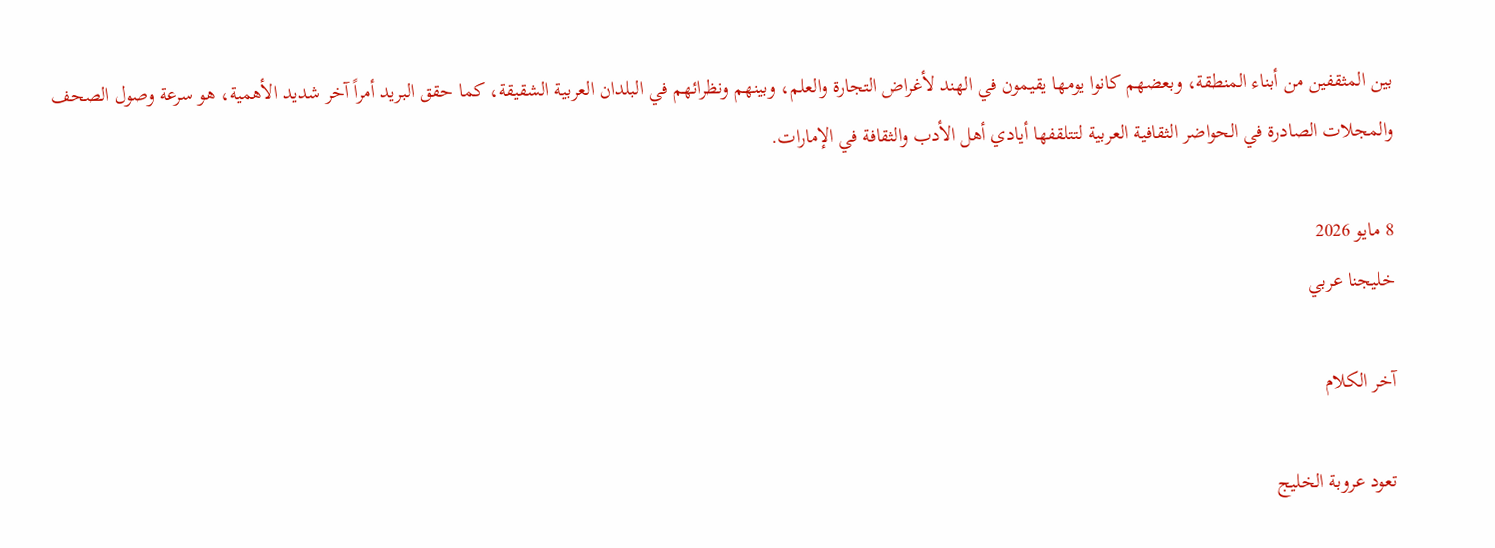بين المثقفين من أبناء المنطقة، وبعضهم كانوا يومها يقيمون في الهند لأغراض التجارة والعلم، وبينهم ونظرائهم في البلدان العربية الشقيقة، كما حقق البريد أمراً آخر شديد الأهمية، هو سرعة وصول الصحف والمجلات الصادرة في الحواضر الثقافية العربية لتتلقفها أيادي أهل الأدب والثقافة في الإمارات.

8 مايو 2026
خليجنا عربي

آخر الكلام

تعود عروبة الخليج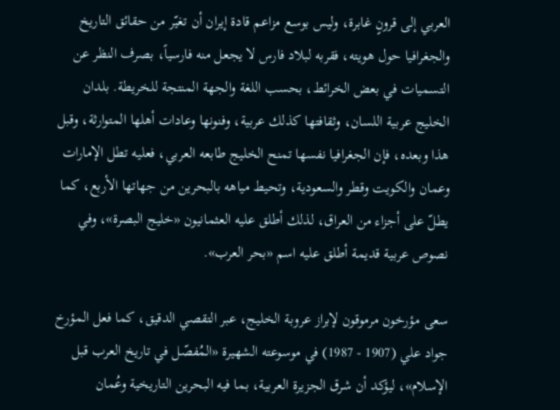العربي إلى قرونٍ غابرة، وليس بوسع مزاعم قادة إيران أن تغيّر من حقائق التاريخ والجغرافيا حول هويته، فقربه لبلاد فارس لا يجعل منه فارسياً، بصرف النظر عن التسميات في بعض الخرائط، بحسب اللغة والجهة المنتجة للخريطة. بلدان الخليج عربية اللسان، وثقافتها كذلك عربية، وفنونها وعادات أهلها المتوارثة، وقبل هذا وبعده، فإن الجغرافيا نفسها تمنح الخليج طابعه العربي، فعليه تطل الإمارات وعمان والكويت وقطر والسعودية، وتحيط مياهه بالبحرين من جهاتها الأربع، كما يطلّ على أجزاء من العراق، لذلك أطلق عليه العثمانيون «خليج البصرة»، وفي نصوص عربية قديمة أطلق عليه اسم «بحر العرب».

سعى مؤرخون مرموقون لإبراز عروبة الخليج، عبر التقصي الدقيق، كما فعل المؤرخ جواد علي (1907 - 1987) في موسوعته الشهيرة «المُفصّل في تاريخ العرب قبل الإسلام»، ليؤكد أن شرق الجزيرة العربية، بما فيه البحرين التاريخية وعُمان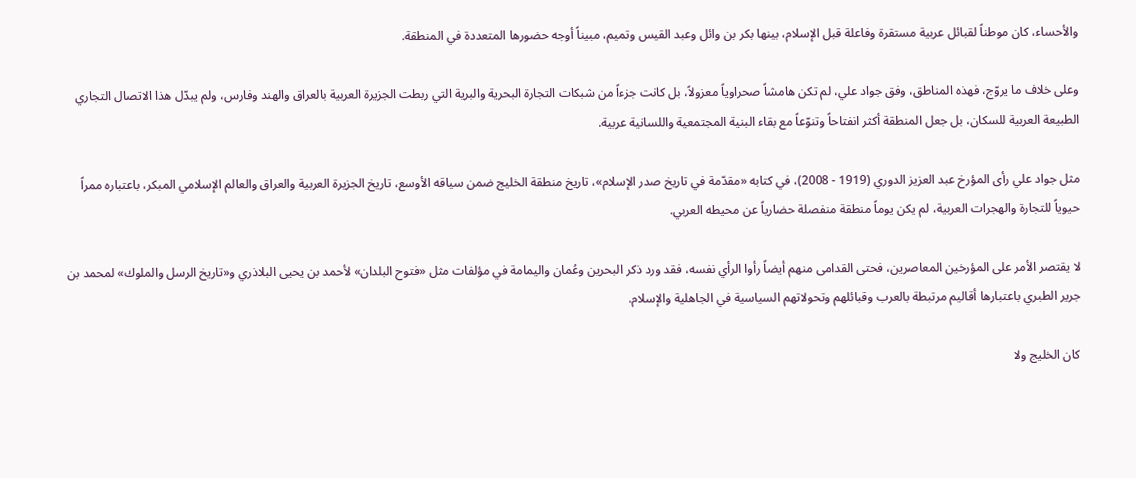والأحساء، كان موطناً لقبائل عربية مستقرة وفاعلة قبل الإسلام، بينها بكر بن وائل وعبد القيس وتميم، مبيناً أوجه حضورها المتعددة في المنطقة.

وعلى خلاف ما يروّج، فهذه المناطق، وفق جواد علي، لم تكن هامشاً صحراوياً معزولاً، بل كانت جزءاً من شبكات التجارة البحرية والبرية التي ربطت الجزيرة العربية بالعراق والهند وفارس، ولم يبدّل هذا الاتصال التجاري الطبيعة العربية للسكان، بل جعل المنطقة أكثر انفتاحاً وتنوّعاً مع بقاء البنية المجتمعية واللسانية عربية.

مثل جواد علي رأى المؤرخ عبد العزيز الدوري (1919 - 2008)، في كتابه «مقدّمة في تاريخ صدر الإسلام»، تاريخ منطقة الخليج ضمن سياقه الأوسع، تاريخ الجزيرة العربية والعراق والعالم الإسلامي المبكر، باعتباره ممراً حيوياً للتجارة والهجرات العربية، لم يكن يوماً منطقة منفصلة حضارياً عن محيطه العربي.

لا يقتصر الأمر على المؤرخين المعاصرين، فحتى القدامى منهم أيضاً رأوا الرأي نفسه، فقد ورد ذكر البحرين وعُمان واليمامة في مؤلفات مثل «فتوح البلدان» لأحمد بن يحيى البلاذري و«تاريخ الرسل والملوك» لمحمد بن جرير الطبري باعتبارها أقاليم مرتبطة بالعرب وقبائلهم وتحولاتهم السياسية في الجاهلية والإسلام.

كان الخليج ولا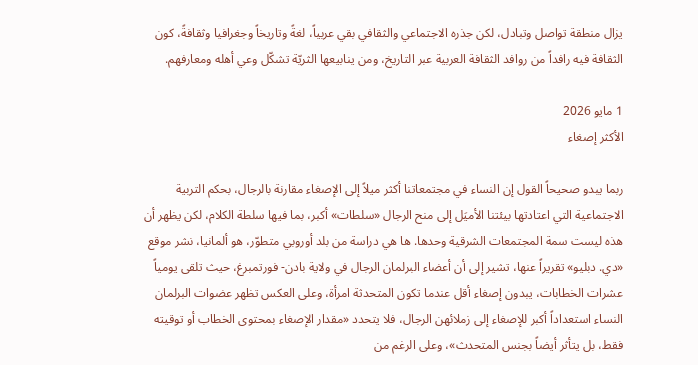يزال منطقة تواصل وتبادل، لكن جذره الاجتماعي والثقافي بقي عربياً، لغةً وتاريخاً وجغرافيا وثقافةً، كون الثقافة فيه رافداً من روافد الثقافة العربية عبر التاريخ، ومن ينابيعها الثريّة تشكّل وعي أهله ومعارفهم.

1 مايو 2026
الأكثر إصغاء

ربما يبدو صحيحاً القول إن النساء في مجتمعاتنا أكثر ميلاً إلى الإصغاء مقارنة بالرجال، بحكم التربية الاجتماعية التي اعتادتها بيئتنا الأميَل إلى منح الرجال «سلطات» أكبر، بما فيها سلطة الكلام، لكن يظهر أن هذه ليست سمة المجتمعات الشرقية وحدها. ها هي دراسة من بلد أوروبي متطوّر، هو ألمانيا، نشر موقع «دي. دبليو» تقريراً عنها، تشير إلى أن أعضاء البرلمان الرجال في ولاية بادن- فورتمبرغ، حيث تلقى يومياً عشرات الخطابات، يبدون إصغاء أقل عندما تكون المتحدثة امرأة، وعلى العكس تظهر عضوات البرلمان النساء استعداداً أكبر للإصغاء إلى زملائهن الرجال، فلا يتحدد «مقدار الإصغاء بمحتوى الخطاب أو توقيته فقط، بل يتأثر أيضاً بجنس المتحدث»، وعلى الرغم من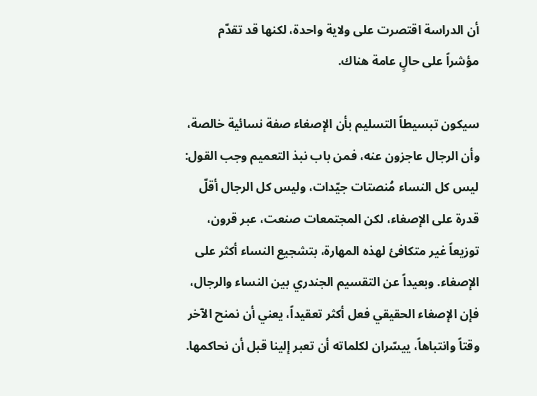أن الدراسة اقتصرت على ولاية واحدة، لكنها قد تقدّم مؤشراً على حالٍ عامة هناك.

سيكون تبسيطاً التسليم بأن الإصغاء صفة نسائية خالصة، وأن الرجال عاجزون عنه، فمن باب نبذ التعميم وجب القول: ليس كل النساء مُنصتات جيّدات، وليس كل الرجال أقلّ قدرة على الإصغاء، لكن المجتمعات صنعت، عبر قرون، توزيعاً غير متكافئ لهذه المهارة، بتشجيع النساء أكثر على الإصغاء. وبعيداً عن التقسيم الجندري بين النساء والرجال، فإن الإصغاء الحقيقي فعل أكثر تعقيداً، يعني أن نمنح الآخر وقتاً وانتباهاً، ييسّران لكلماته أن تعبر إلينا قبل أن نحاكمها.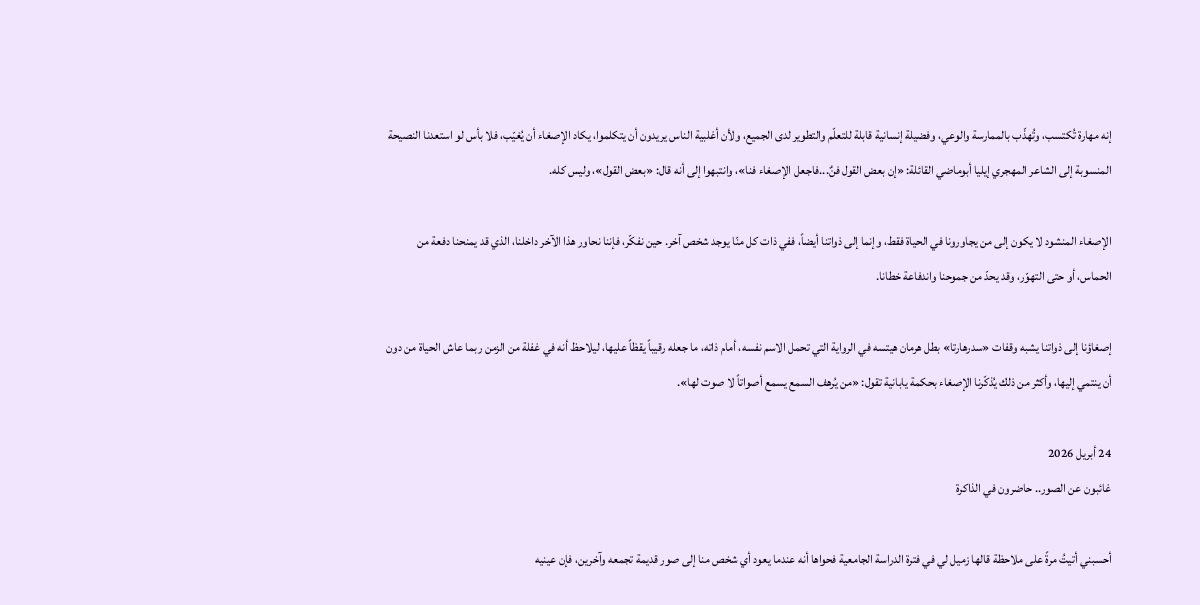إنه مهارة تُكتسب، وتُهذّب بالممارسة والوعي، وفضيلة إنسانية قابلة للتعلّم والتطوير لدى الجميع، ولأن أغلبية الناس يريدون أن يتكلموا، يكاد الإصغاء أن يُغيّب، فلا بأس لو استعدنا النصيحة المنسوبة إلى الشاعر المهجري إيليا أبوماضي القائلة: «إن بعض القول فنٌ...فاجعل الإصغاء فنا»، وانتبهوا إلى أنه قال: «بعض القول»، وليس كله.

الإصغاء المنشود لا يكون إلى من يجاورونا في الحياة فقط، وإنما إلى ذواتنا أيضاً، ففي ذات كل منّا يوجد شخص آخر. حين نفكّر، فإننا نحاور هذا الآخر داخلنا، الذي قد يمنحنا دفعة من الحماس، أو حتى التهوّر، وقد يحدّ من جموحنا واندفاعة خطانا.

إصغاؤنا إلى ذواتنا يشبه وقفات «سدرهارتا» بطل هرمان هيتسه في الرواية التي تحمل الاسم نفسه، أمام ذاته، ما جعله رقيباً يقظاً عليها، ليلاحظ أنه في غفلة من الزمن ربما عاش الحياة من دون أن ينتمي إليها، وأكثر من ذلك يُذكّرنا الإصغاء بحكمة يابانية تقول: «من يُرهف السمع يسمع أصواتاً لا صوت لها».

24 أبريل 2026
غائبون عن الصور.. حاضرون في الذاكرة

أحسبني أتيتُ مرةً على ملاحظة قالها زميل لي في فترة الدراسة الجامعية فحواها أنه عندما يعود أي شخص منا إلى صور قديمة تجمعه وآخرين، فإن عينيه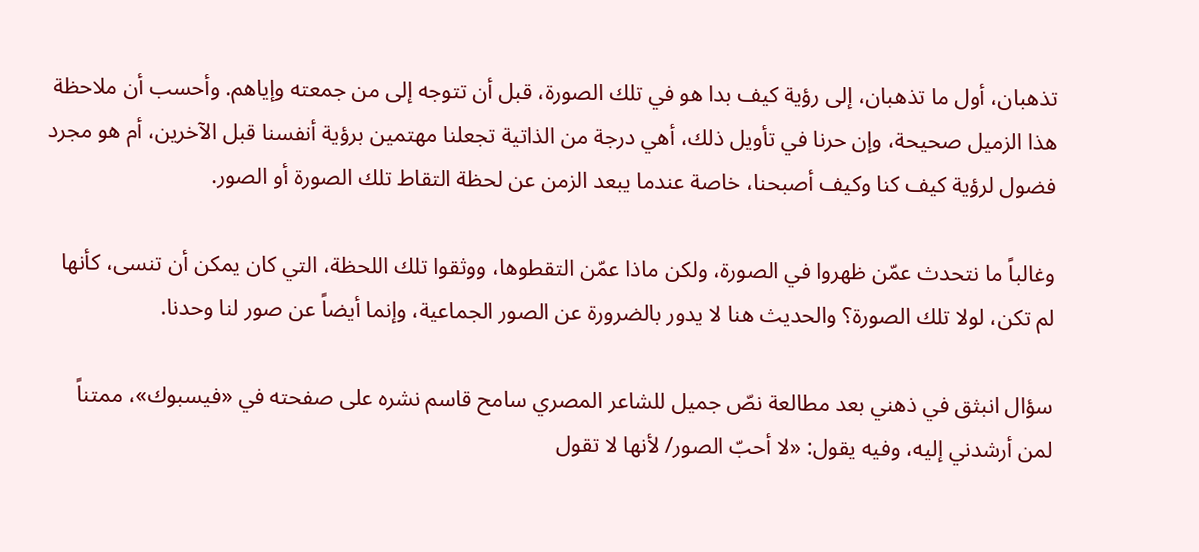تذهبان، أول ما تذهبان، إلى رؤية كيف بدا هو في تلك الصورة، قبل أن تتوجه إلى من جمعته وإياهم. وأحسب أن ملاحظة هذا الزميل صحيحة، وإن حرنا في تأويل ذلك، أهي درجة من الذاتية تجعلنا مهتمين برؤية أنفسنا قبل الآخرين، أم هو مجرد فضول لرؤية كيف كنا وكيف أصبحنا، خاصة عندما يبعد الزمن عن لحظة التقاط تلك الصورة أو الصور.

وغالباً ما نتحدث عمّن ظهروا في الصورة، ولكن ماذا عمّن التقطوها، ووثقوا تلك اللحظة، التي كان يمكن أن تنسى، كأنها لم تكن، لولا تلك الصورة؟ والحديث هنا لا يدور بالضرورة عن الصور الجماعية، وإنما أيضاً عن صور لنا وحدنا.

سؤال انبثق في ذهني بعد مطالعة نصّ جميل للشاعر المصري سامح قاسم نشره على صفحته في «فيسبوك»، ممتناً لمن أرشدني إليه، وفيه يقول: «لا أحبّ الصور/ لأنها لا تقول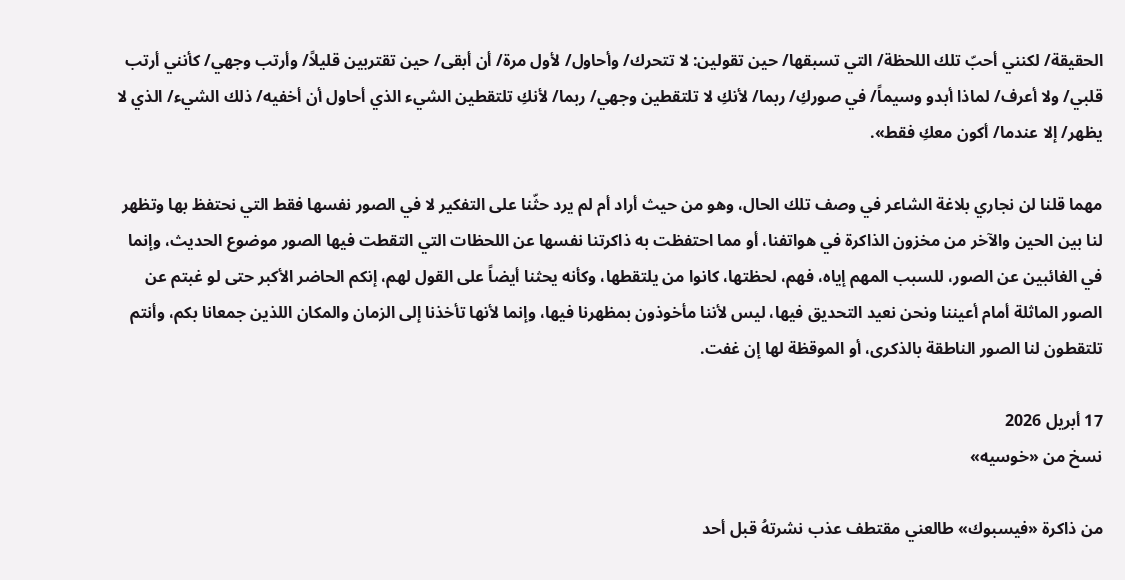الحقيقة/ لكنني أحبّ تلك اللحظة/ التي تسبقها/ حين تقولين: لا تتحرك/ وأحاول/ لأول مرة/ أن أبقى/ حين تقتربين قليلاً/ وأرتب وجهي/ كأنني أرتب قلبي/ ولا أعرف/ لماذا أبدو وسيماً/ في صوركِ/ ربما/ لأنكِ لا تلتقطين وجهي/ ربما/ لأنكِ تلتقطين الشيء الذي أحاول أن أخفيه/ ذلك الشيء/ الذي لا يظهر/ إلا عندما/ أكون معكِ فقط».

مهما قلنا لن نجاري بلاغة الشاعر في وصف تلك الحال، وهو من حيث أراد أم لم يرد حثّنا على التفكير لا في الصور نفسها فقط التي نحتفظ بها وتظهر لنا بين الحين والآخر من مخزون الذاكرة في هواتفنا، أو مما احتفظت به ذاكرتنا نفسها عن اللحظات التي التقطت فيها الصور موضوع الحديث، وإنما في الغائبين عن الصور، للسبب المهم إياه، فهم، لحظتها، كانوا من يلتقطها، وكأنه يحثنا أيضاً على القول لهم، إنكم الحاضر الأكبر حتى لو غبتم عن الصور الماثلة أمام أعيننا ونحن نعيد التحديق فيها، ليس لأننا مأخوذون بمظهرنا فيها، وإنما لأنها تأخذنا إلى الزمان والمكان اللذين جمعانا بكم، وأنتم تلتقطون لنا الصور الناطقة بالذكرى، أو الموقظة لها إن غفت.

17 أبريل 2026
نسخ من «خوسيه»

من ذاكرة «فيسبوك» طالعني مقتطف عذب نشرتهُ قبل أحد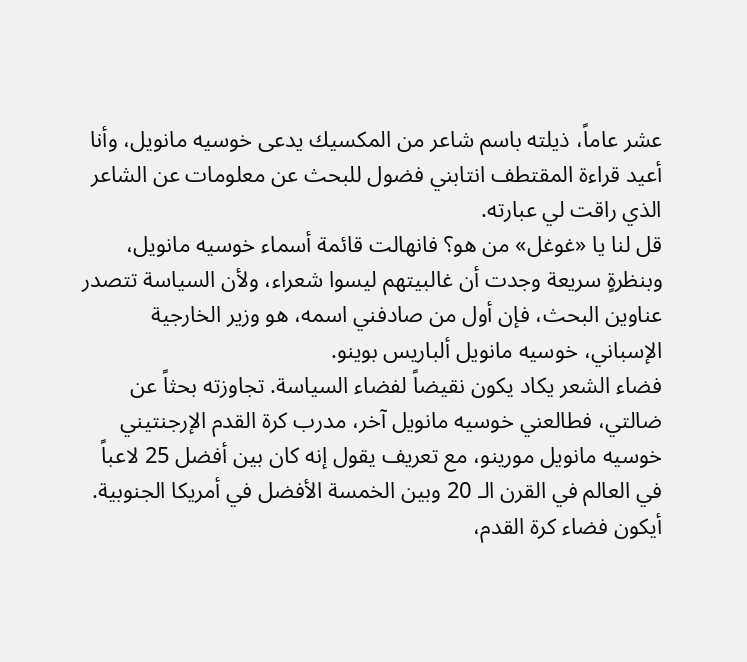عشر عاماً، ذيلته باسم شاعر من المكسيك يدعى خوسيه مانويل، وأنا أعيد قراءة المقتطف انتابني فضول للبحث عن معلومات عن الشاعر الذي راقت لي عبارته.
قل لنا يا «غوغل» من هو؟ فانهالت قائمة أسماء خوسيه مانويل، وبنظرةٍ سريعة وجدت أن غالبيتهم ليسوا شعراء، ولأن السياسة تتصدر عناوين البحث، فإن أول من صادفني اسمه، هو وزير الخارجية الإسباني، خوسيه مانويل ألباريس بوينو.
فضاء الشعر يكاد يكون نقيضاً لفضاء السياسة. تجاوزته بحثاً عن ضالتي، فطالعني خوسيه مانويل آخر، مدرب كرة القدم الإرجنتيني خوسيه مانويل مورينو، مع تعريف يقول إنه كان بين أفضل 25 لاعباً في العالم في القرن الـ 20 وبين الخمسة الأفضل في أمريكا الجنوبية.
أيكون فضاء كرة القدم،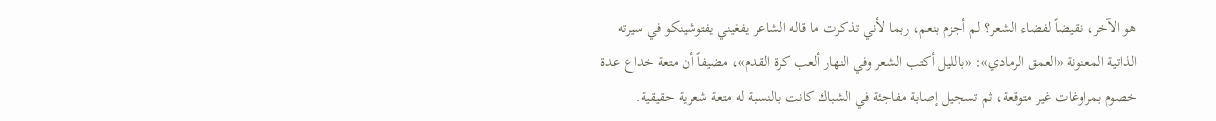هو الآخر، نقيضاً لفضاء الشعر؟ لم أجزم بنعم، ربما لأني تذكرت ما قاله الشاعر يفغيني يفتوشينكو في سيرته الذاتية المعنونة «العمق الرمادي»: «بالليل أكتب الشعر وفي النهار ألعب كرة القدم»، مضيفاً أن متعة خداع عدة خصوم بمراوغات غير متوقعة، ثم تسجيل إصابة مفاجئة في الشباك كانت بالنسبة له متعة شعرية حقيقية.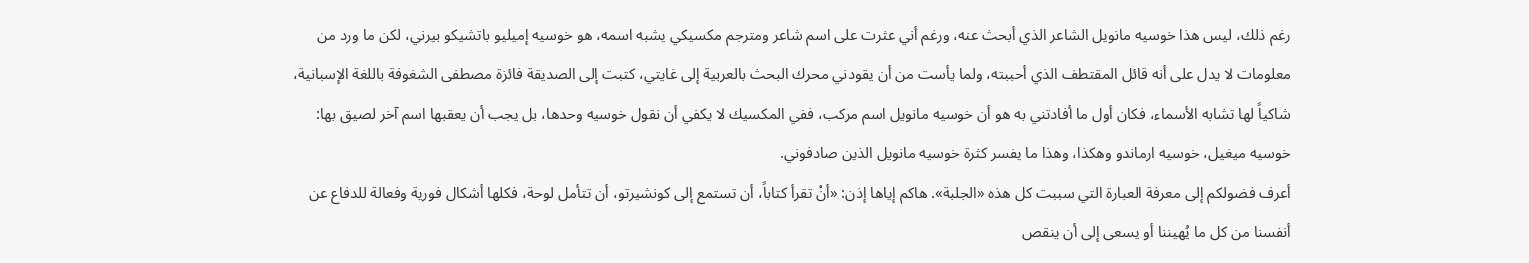رغم ذلك، ليس هذا خوسيه مانويل الشاعر الذي أبحث عنه، ورغم أني عثرت على اسم شاعر ومترجم مكسيكي يشبه اسمه، هو خوسيه إميليو باتشيكو بيرني، لكن ما ورد من معلومات لا يدل على أنه قائل المقتطف الذي أحببته، ولما يأست من أن يقودني محرك البحث بالعربية إلى غايتي، كتبت إلى الصديقة فائزة مصطفى الشغوفة باللغة الإسبانية، شاكياً لها تشابه الأسماء، فكان أول ما أفادتني به هو أن خوسيه مانويل اسم مركب، ففي المكسيك لا يكفي أن نقول خوسيه وحدها، بل يجب أن يعقبها اسم آخر لصيق بها: خوسيه ميغيل، خوسيه ارماندو وهكذا، وهذا ما يفسر كثرة خوسيه مانويل الذين صادفوني.
أعرف فضولكم إلى معرفة العبارة التي سببت كل هذه «الجلبة». هاكم إياها إذن: «أنْ تقرأ كتاباً، أن تستمع إلى كونشيرتو، أن تتأمل لوحة، فكلها أشكال فورية وفعالة للدفاع عن أنفسنا من كل ما يُهيننا أو يسعى إلى أن ينقص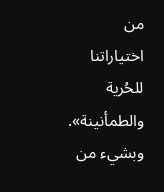من اختياراتنا للحُرية والطمأنينة».
وبشيء من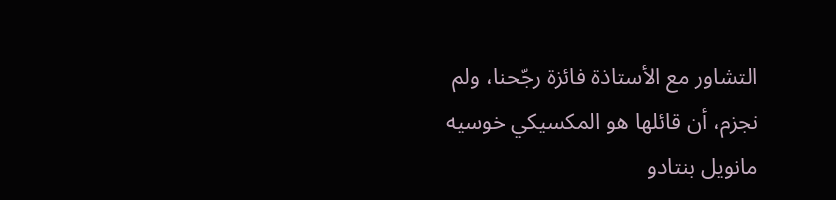التشاور مع الأستاذة فائزة رجّحنا، ولم نجزم، أن قائلها هو المكسيكي خوسيه مانويل بنتادو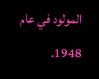المولود في عام 1948.